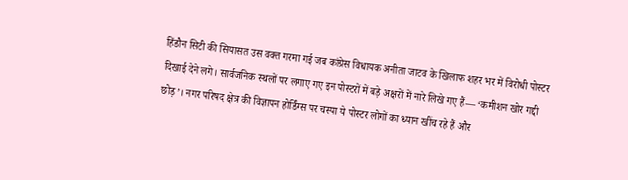हिंडौन सिटी की सियासत उस वक्त गरमा गई जब कांग्रेस विधायक अनीता जाटव के खिलाफ शहर भर में विरोधी पोस्टर दिखाई देने लगे। सार्वजनिक स्थलों पर लगाए गए इन पोस्टरों में बड़े अक्षरों में नारे लिखे गए हैं— ‘कमीशन खोर गद्दी छोड़’। नगर परिषद क्षेत्र की विज्ञापन होर्डिंग्स पर चस्पा ये पोस्टर लोगों का ध्यान खींच रहे हैं और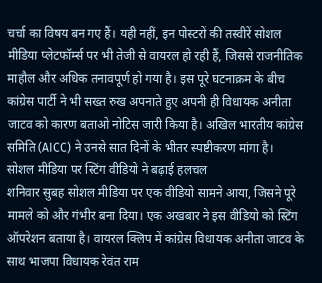चर्चा का विषय बन गए हैं। यही नहीं, इन पोस्टरों की तस्वीरें सोशल मीडिया प्लेटफॉर्म्स पर भी तेजी से वायरल हो रही हैं, जिससे राजनीतिक माहौल और अधिक तनावपूर्ण हो गया है। इस पूरे घटनाक्रम के बीच कांग्रेस पार्टी ने भी सख्त रुख अपनाते हुए अपनी ही विधायक अनीता जाटव को कारण बताओ नोटिस जारी किया है। अखिल भारतीय कांग्रेस समिति (AICC) ने उनसे सात दिनों के भीतर स्पष्टीकरण मांगा है।
सोशल मीडिया पर स्टिंग वीडियो ने बढ़ाई हलचल
शनिवार सुबह सोशल मीडिया पर एक वीडियो सामने आया, जिसने पूरे मामले को और गंभीर बना दिया। एक अखबार ने इस वीडियो को स्टिंग ऑपरेशन बताया है। वायरल क्लिप में कांग्रेस विधायक अनीता जाटव के साथ भाजपा विधायक रेवंत राम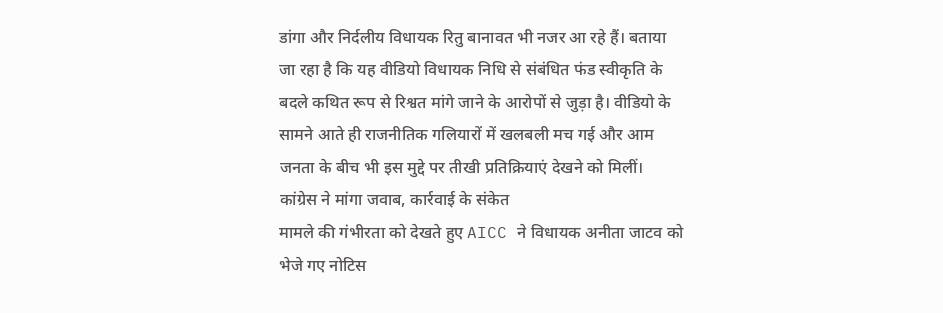डांगा और निर्दलीय विधायक रितु बानावत भी नजर आ रहे हैं। बताया जा रहा है कि यह वीडियो विधायक निधि से संबंधित फंड स्वीकृति के बदले कथित रूप से रिश्वत मांगे जाने के आरोपों से जुड़ा है। वीडियो के सामने आते ही राजनीतिक गलियारों में खलबली मच गई और आम जनता के बीच भी इस मुद्दे पर तीखी प्रतिक्रियाएं देखने को मिलीं।
कांग्रेस ने मांगा जवाब, कार्रवाई के संकेत
मामले की गंभीरता को देखते हुए AICC ने विधायक अनीता जाटव को भेजे गए नोटिस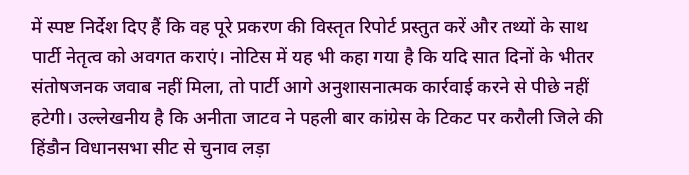में स्पष्ट निर्देश दिए हैं कि वह पूरे प्रकरण की विस्तृत रिपोर्ट प्रस्तुत करें और तथ्यों के साथ पार्टी नेतृत्व को अवगत कराएं। नोटिस में यह भी कहा गया है कि यदि सात दिनों के भीतर संतोषजनक जवाब नहीं मिला, तो पार्टी आगे अनुशासनात्मक कार्रवाई करने से पीछे नहीं हटेगी। उल्लेखनीय है कि अनीता जाटव ने पहली बार कांग्रेस के टिकट पर करौली जिले की हिंडौन विधानसभा सीट से चुनाव लड़ा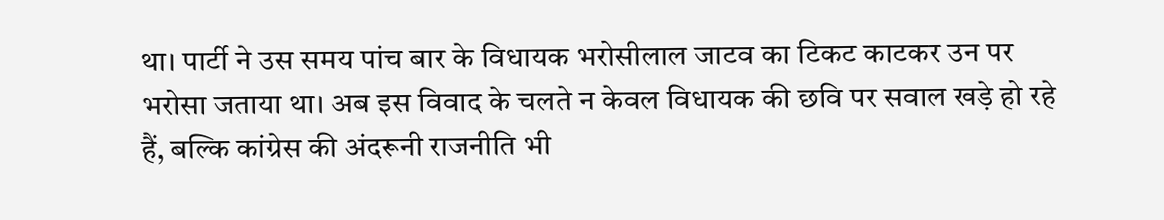था। पार्टी ने उस समय पांच बार के विधायक भरोसीलाल जाटव का टिकट काटकर उन पर भरोसा जताया था। अब इस विवाद के चलते न केवल विधायक की छवि पर सवाल खड़े हो रहे हैं, बल्कि कांग्रेस की अंदरूनी राजनीति भी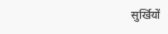सुर्खियों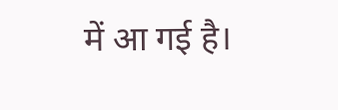में आ गई है।